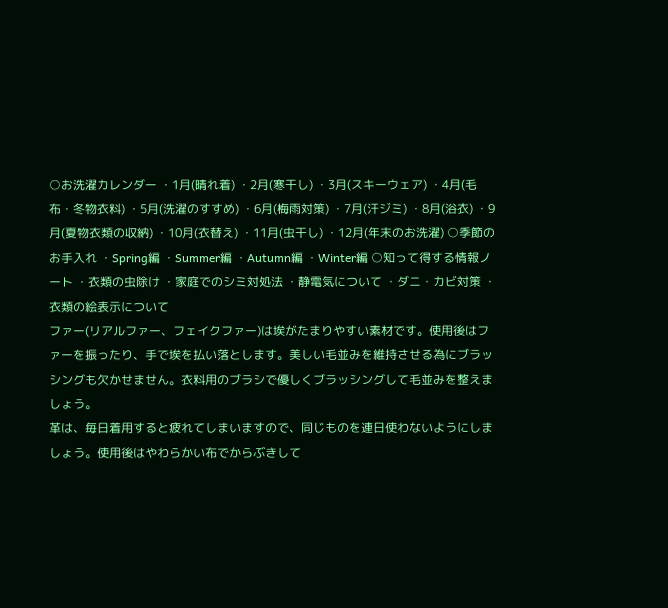○お洗濯カレンダー ・1月(晴れ着) ・2月(寒干し) ・3月(スキーウェア) ・4月(毛布・冬物衣料) ・5月(洗濯のすすめ) ・6月(梅雨対策) ・7月(汗ジミ) ・8月(浴衣) ・9月(夏物衣類の収納) ・10月(衣替え) ・11月(虫干し) ・12月(年末のお洗濯) ○季節のお手入れ ・Spring編 ・Summer編 ・Autumn編 ・Winter編 ○知って得する情報ノート ・衣類の虫除け ・家庭でのシミ対処法 ・静電気について ・ダニ・カビ対策 ・衣類の絵表示について
ファー(リアルファー、フェイクファー)は埃がたまりやすい素材です。使用後はファーを振ったり、手で埃を払い落とします。美しい毛並みを維持させる為にブラッシングも欠かせません。衣料用のブラシで優しくブラッシングして毛並みを整えましょう。
革は、毎日着用すると疲れてしまいますので、同じものを連日使わないようにしましょう。使用後はやわらかい布でからぶきして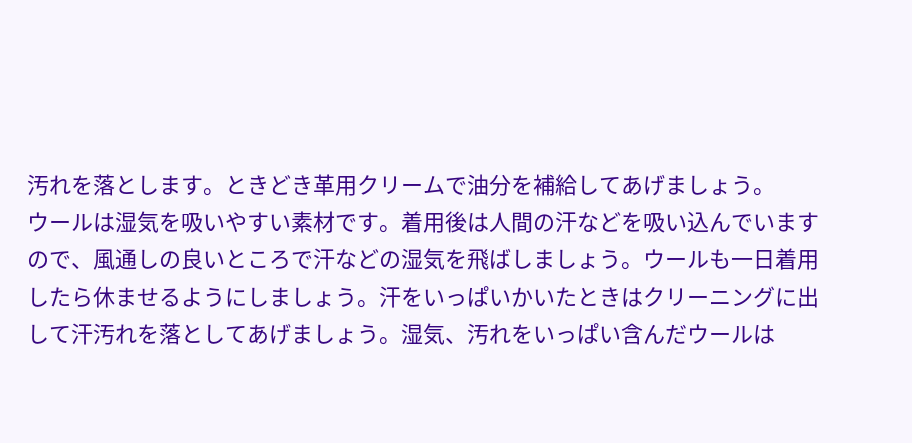汚れを落とします。ときどき革用クリームで油分を補給してあげましょう。
ウールは湿気を吸いやすい素材です。着用後は人間の汗などを吸い込んでいますので、風通しの良いところで汗などの湿気を飛ばしましょう。ウールも一日着用したら休ませるようにしましょう。汗をいっぱいかいたときはクリーニングに出して汗汚れを落としてあげましょう。湿気、汚れをいっぱい含んだウールは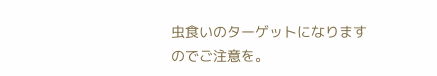虫食いのターゲットになりますのでご注意を。